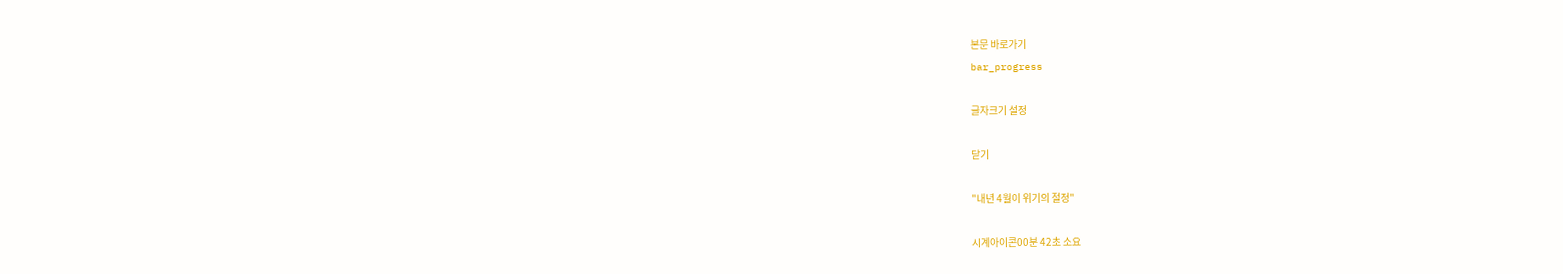본문 바로가기
bar_progress

글자크기 설정

닫기

"내년 4월이 위기의 절정"

시계아이콘00분 42초 소요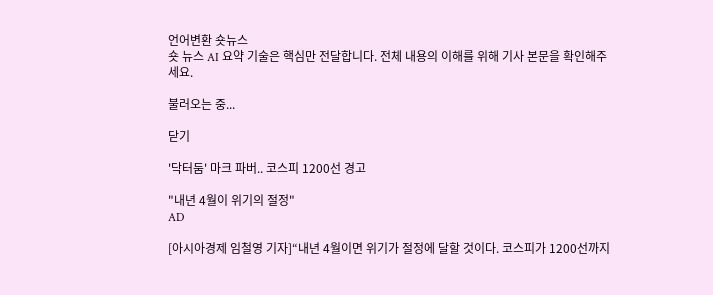언어변환 숏뉴스
숏 뉴스 AI 요약 기술은 핵심만 전달합니다. 전체 내용의 이해를 위해 기사 본문을 확인해주세요.

불러오는 중...

닫기

'닥터둠' 마크 파버.. 코스피 1200선 경고

"내년 4월이 위기의 절정"
AD

[아시아경제 임철영 기자]“내년 4월이면 위기가 절정에 달할 것이다. 코스피가 1200선까지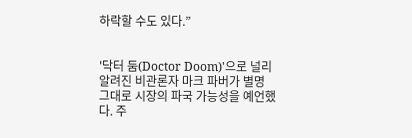하락할 수도 있다.”


'닥터 둠(Doctor Doom)'으로 널리 알려진 비관론자 마크 파버가 별명 그대로 시장의 파국 가능성을 예언했다. 주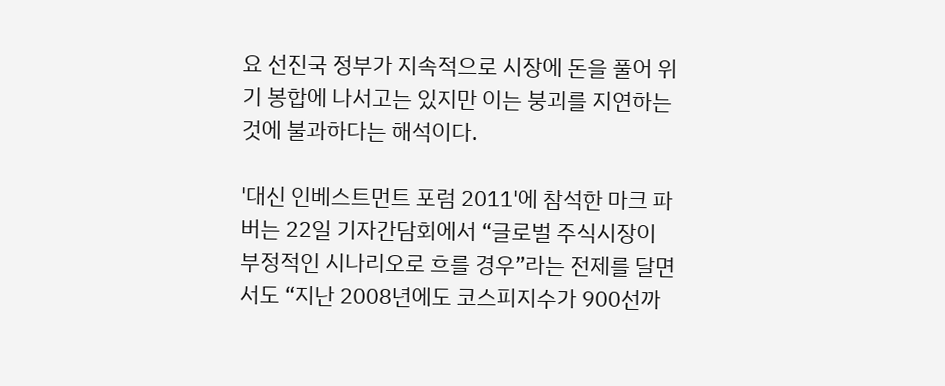요 선진국 정부가 지속적으로 시장에 돈을 풀어 위기 봉합에 나서고는 있지만 이는 붕괴를 지연하는 것에 불과하다는 해석이다.

'대신 인베스트먼트 포럼 2011'에 참석한 마크 파버는 22일 기자간담회에서 “글로벌 주식시장이 부정적인 시나리오로 흐를 경우”라는 전제를 달면서도 “지난 2008년에도 코스피지수가 900선까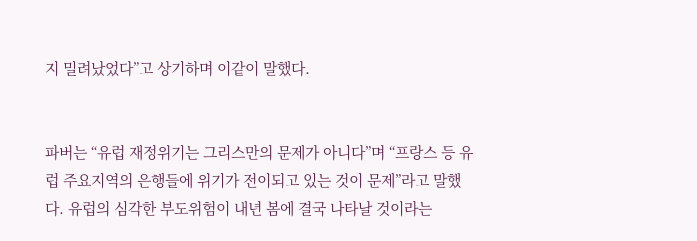지 밀려났었다”고 상기하며 이같이 말했다.


파버는 “유럽 재정위기는 그리스만의 문제가 아니다”며 “프랑스 등 유럽 주요지역의 은행들에 위기가 전이되고 있는 것이 문제”라고 말했다. 유럽의 심각한 부도위험이 내년 봄에 결국 나타날 것이라는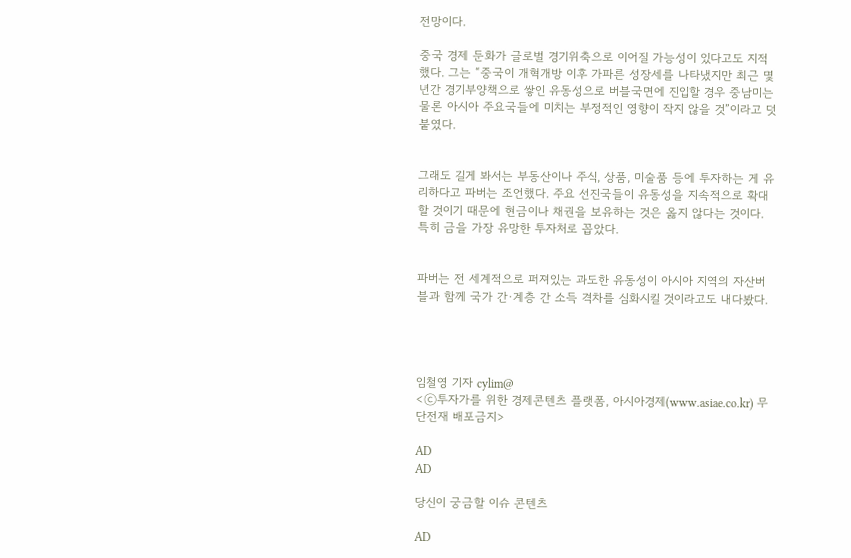전망이다.

중국 경제 둔화가 글로벌 경기위축으로 이어질 가능성이 있다고도 지적했다. 그는 “중국이 개혁개방 이후 가파른 성장세를 나타냈지만 최근 몇 년간 경기부양책으로 쌓인 유동성으로 버블국면에 진입할 경우 중남미는 물론 아시아 주요국들에 미치는 부정적인 영향이 작지 않을 것”이라고 덧붙였다.


그래도 길게 봐서는 부동산이나 주식, 상품, 미술품 등에 투자하는 게 유리하다고 파버는 조언했다. 주요 선진국들이 유동성을 지속적으로 확대할 것이기 때문에 현금이나 채권을 보유하는 것은 옳지 않다는 것이다. 특히 금을 가장 유망한 투자처로 꼽았다.


파버는 전 세계적으로 퍼져있는 과도한 유동성이 아시아 지역의 자산버블과 함께 국가 간·계층 간 소득 격차를 심화시킬 것이라고도 내다봤다.




임철영 기자 cylim@
<ⓒ투자가를 위한 경제콘텐츠 플랫폼, 아시아경제(www.asiae.co.kr) 무단전재 배포금지>

AD
AD

당신이 궁금할 이슈 콘텐츠

AD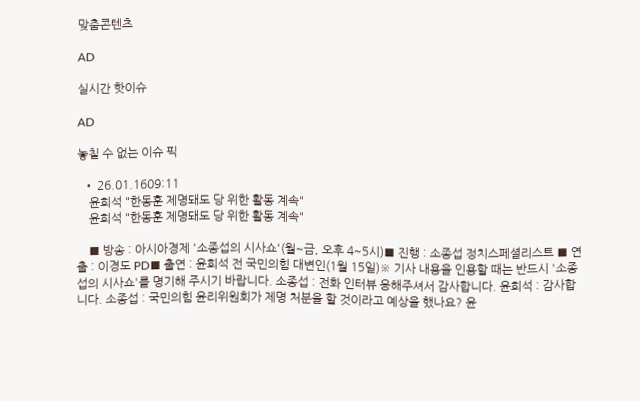맞춤콘텐츠

AD

실시간 핫이슈

AD

놓칠 수 없는 이슈 픽

  • 26.01.1609:11
    윤희석 "한동훈 제명돼도 당 위한 활동 계속"
    윤희석 "한동훈 제명돼도 당 위한 활동 계속"

    ■ 방송 : 아시아경제 '소종섭의 시사쇼'(월~금, 오후 4~5시)■ 진행 : 소종섭 정치스페셜리스트 ■ 연출 : 이경도 PD■ 출연 : 윤희석 전 국민의힘 대변인(1월 15일)※ 기사 내용을 인용할 때는 반드시 '소종섭의 시사쇼'를 명기해 주시기 바랍니다. 소종섭 : 전화 인터뷰 응해주셔서 감사합니다. 윤희석 : 감사합니다. 소종섭 : 국민의힘 윤리위원회가 제명 처분을 할 것이라고 예상을 했나요? 윤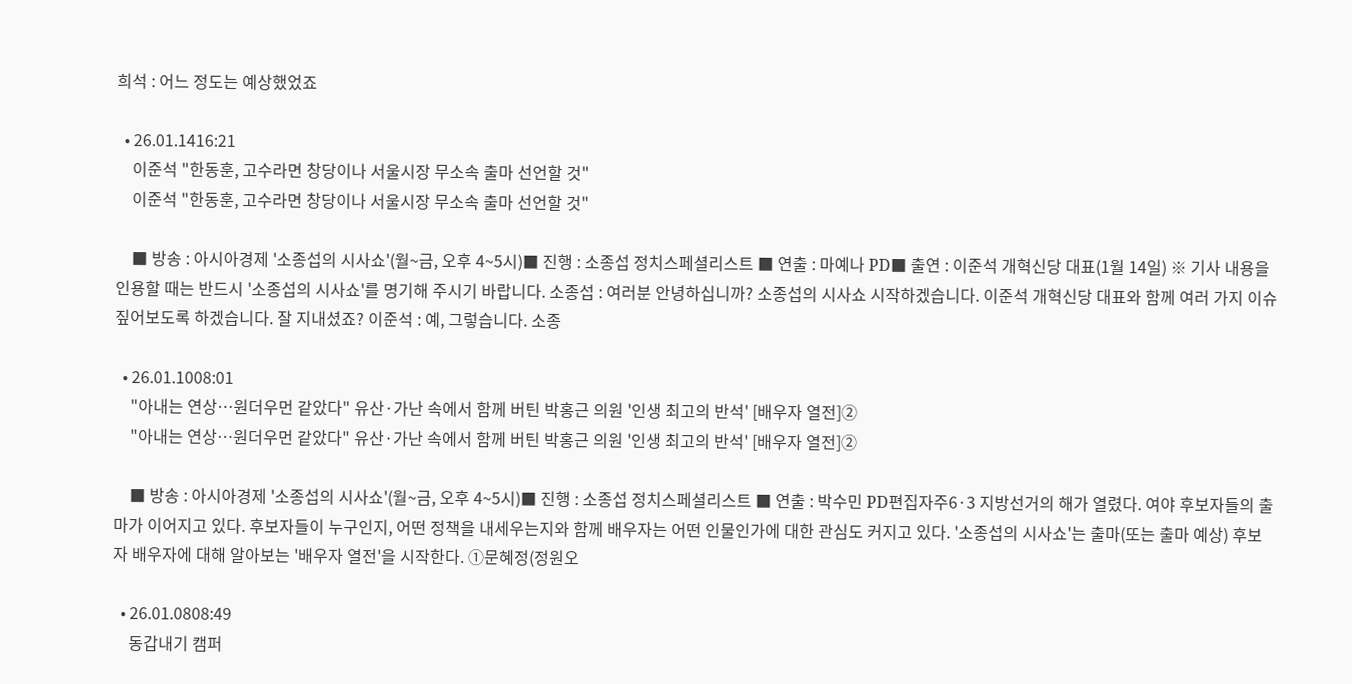희석 : 어느 정도는 예상했었죠

  • 26.01.1416:21
    이준석 "한동훈, 고수라면 창당이나 서울시장 무소속 출마 선언할 것"
    이준석 "한동훈, 고수라면 창당이나 서울시장 무소속 출마 선언할 것"

    ■ 방송 : 아시아경제 '소종섭의 시사쇼'(월~금, 오후 4~5시)■ 진행 : 소종섭 정치스페셜리스트 ■ 연출 : 마예나 PD■ 출연 : 이준석 개혁신당 대표(1월 14일) ※ 기사 내용을 인용할 때는 반드시 '소종섭의 시사쇼'를 명기해 주시기 바랍니다. 소종섭 : 여러분 안녕하십니까? 소종섭의 시사쇼 시작하겠습니다. 이준석 개혁신당 대표와 함께 여러 가지 이슈 짚어보도록 하겠습니다. 잘 지내셨죠? 이준석 : 예, 그렇습니다. 소종

  • 26.01.1008:01
    "아내는 연상…원더우먼 같았다" 유산·가난 속에서 함께 버틴 박홍근 의원 '인생 최고의 반석' [배우자 열전]②
    "아내는 연상…원더우먼 같았다" 유산·가난 속에서 함께 버틴 박홍근 의원 '인생 최고의 반석' [배우자 열전]②

    ■ 방송 : 아시아경제 '소종섭의 시사쇼'(월~금, 오후 4~5시)■ 진행 : 소종섭 정치스페셜리스트 ■ 연출 : 박수민 PD편집자주6·3 지방선거의 해가 열렸다. 여야 후보자들의 출마가 이어지고 있다. 후보자들이 누구인지, 어떤 정책을 내세우는지와 함께 배우자는 어떤 인물인가에 대한 관심도 커지고 있다. '소종섭의 시사쇼'는 출마(또는 출마 예상) 후보자 배우자에 대해 알아보는 '배우자 열전'을 시작한다. ①문혜정(정원오

  • 26.01.0808:49
    동갑내기 캠퍼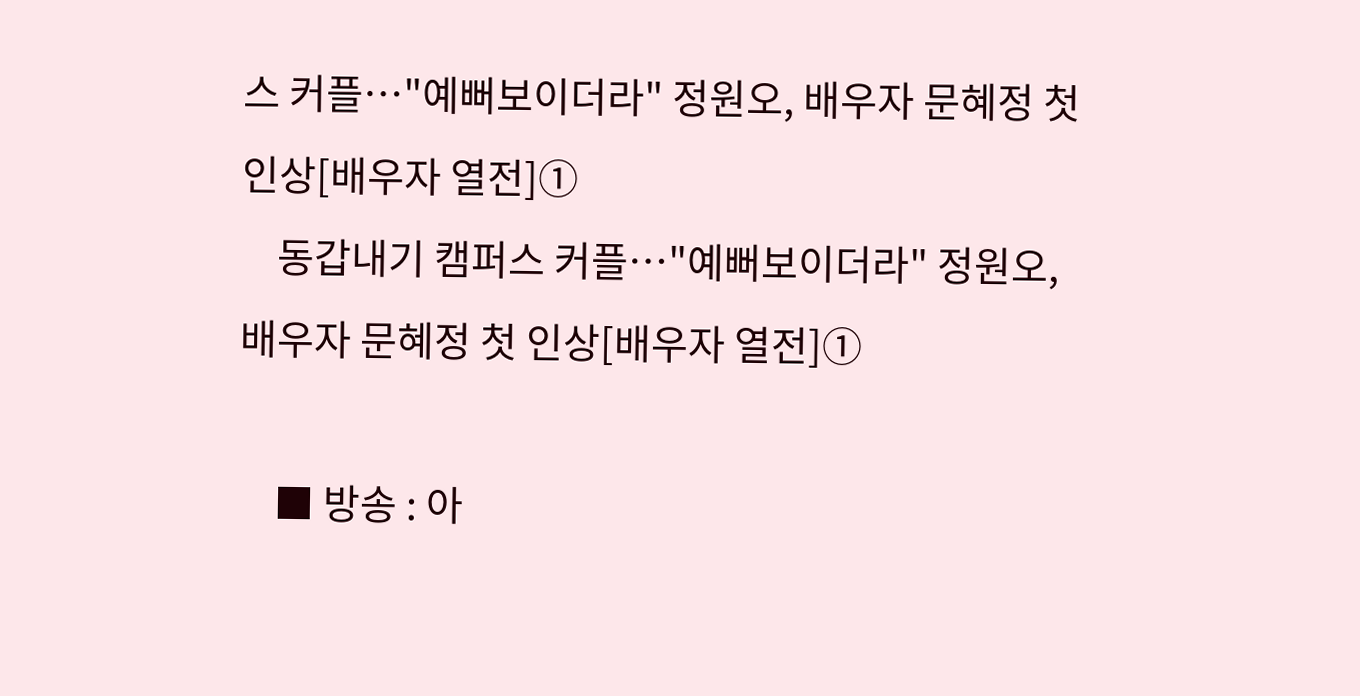스 커플…"예뻐보이더라" 정원오, 배우자 문혜정 첫 인상[배우자 열전]①
    동갑내기 캠퍼스 커플…"예뻐보이더라" 정원오, 배우자 문혜정 첫 인상[배우자 열전]①

    ■ 방송 : 아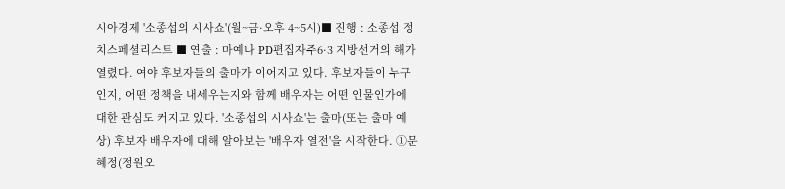시아경제 '소종섭의 시사쇼'(월~금·오후 4~5시)■ 진행 : 소종섭 정치스페셜리스트 ■ 연출 : 마예나 PD편집자주6·3 지방선거의 해가 열렸다. 여야 후보자들의 출마가 이어지고 있다. 후보자들이 누구인지, 어떤 정책을 내세우는지와 함께 배우자는 어떤 인물인가에 대한 관심도 커지고 있다. '소종섭의 시사쇼'는 출마(또는 출마 예상) 후보자 배우자에 대해 알아보는 '배우자 열전'을 시작한다. ①문혜정(정원오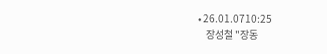• 26.01.0710:25
    장성철 "장동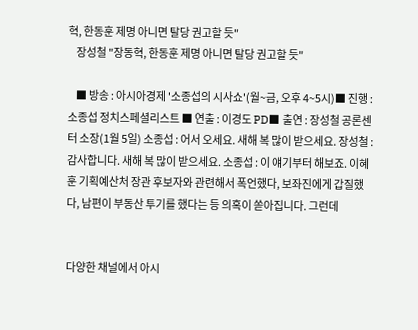혁, 한동훈 제명 아니면 탈당 권고할 듯"
    장성철 "장동혁, 한동훈 제명 아니면 탈당 권고할 듯"

    ■ 방송 : 아시아경제 '소종섭의 시사쇼'(월~금, 오후 4~5시)■ 진행 : 소종섭 정치스페셜리스트 ■ 연출 : 이경도 PD■ 출연 : 장성철 공론센터 소장(1월 5일) 소종섭 : 어서 오세요. 새해 복 많이 받으세요. 장성철 : 감사합니다. 새해 복 많이 받으세요. 소종섭 : 이 얘기부터 해보죠. 이혜훈 기획예산처 장관 후보자와 관련해서 폭언했다, 보좌진에게 갑질했다, 남편이 부동산 투기를 했다는 등 의혹이 쏟아집니다. 그런데


다양한 채널에서 아시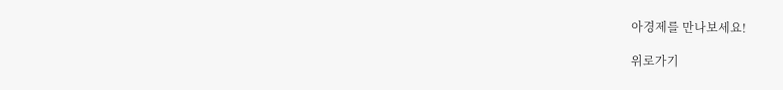아경제를 만나보세요!

위로가기